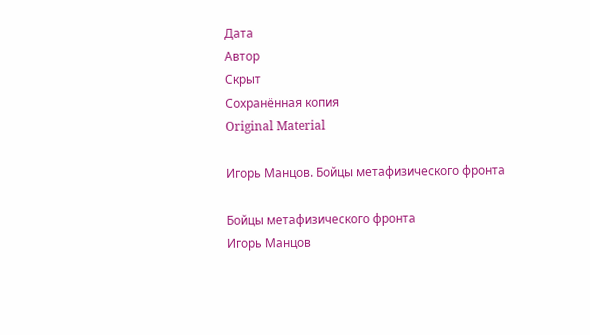Дата
Автор
Скрыт
Сохранённая копия
Original Material

Игорь Манцов. Бойцы метафизического фронта

Бойцы метафизического фронта
Игорь Манцов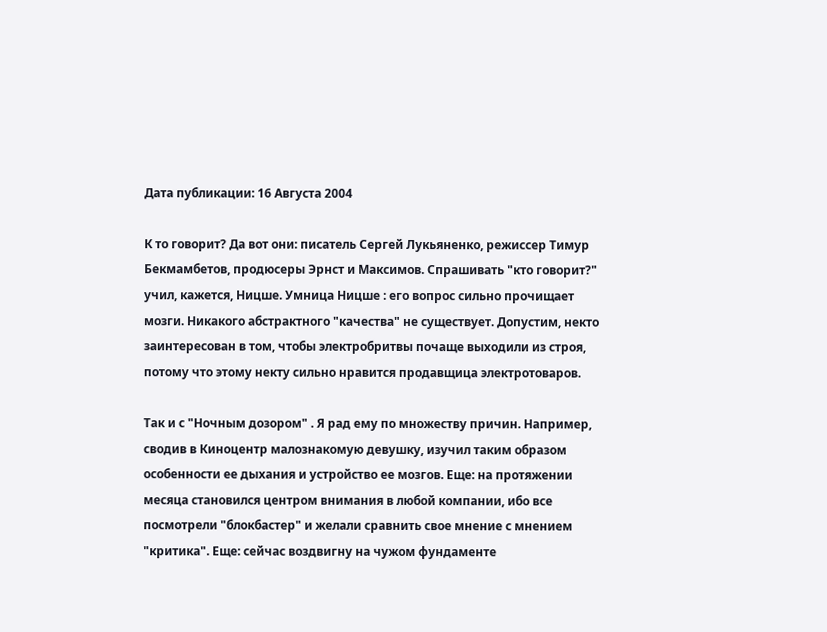Дата публикации: 16 Августа 2004

К то говорит? Да вот они: писатель Сергей Лукьяненко, режиссер Тимур Бекмамбетов, продюсеры Эрнст и Максимов. Спрашивать "кто говорит?" учил, кажется, Ницше. Умница Ницше : его вопрос сильно прочищает мозги. Никакого абстрактного "качества" не существует. Допустим, некто заинтересован в том, чтобы электробритвы почаще выходили из строя, потому что этому некту сильно нравится продавщица электротоваров.

Так и с "Ночным дозором" . Я рад ему по множеству причин. Например, сводив в Киноцентр малознакомую девушку, изучил таким образом особенности ее дыхания и устройство ее мозгов. Еще: на протяжении месяца становился центром внимания в любой компании, ибо все посмотрели "блокбастер" и желали сравнить свое мнение с мнением "критика". Еще: сейчас воздвигну на чужом фундаменте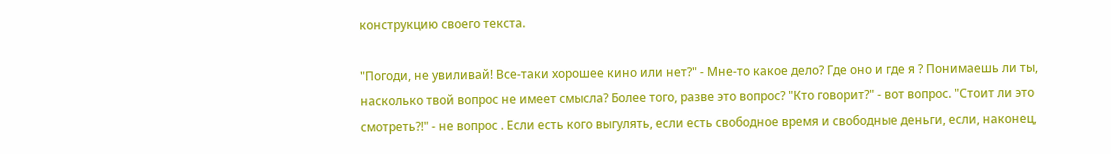конструкцию своего текста.

"Погоди, не увиливай! Все-таки хорошее кино или нет?" - Мне-то какое дело? Где оно и где я ? Понимаешь ли ты, насколько твой вопрос не имеет смысла? Более того, разве это вопрос? "Кто говорит?" - вот вопрос. "Стоит ли это смотреть?!" - не вопрос . Если есть кого выгулять, если есть свободное время и свободные деньги, если, наконец,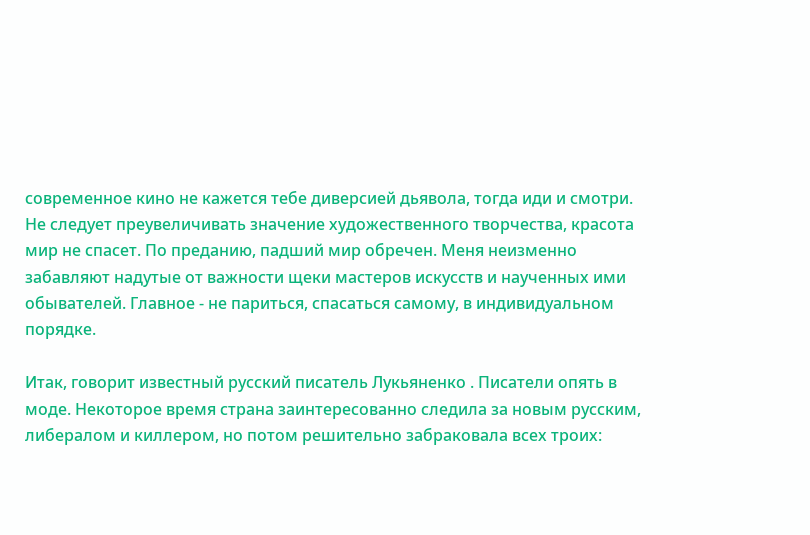современное кино не кажется тебе диверсией дьявола, тогда иди и смотри. Не следует преувеличивать значение художественного творчества, красота мир не спасет. По преданию, падший мир обречен. Меня неизменно забавляют надутые от важности щеки мастеров искусств и наученных ими обывателей. Главное - не париться, спасаться самому, в индивидуальном порядке.

Итак, говорит известный русский писатель Лукьяненко . Писатели опять в моде. Некоторое время страна заинтересованно следила за новым русским, либералом и киллером, но потом решительно забраковала всех троих: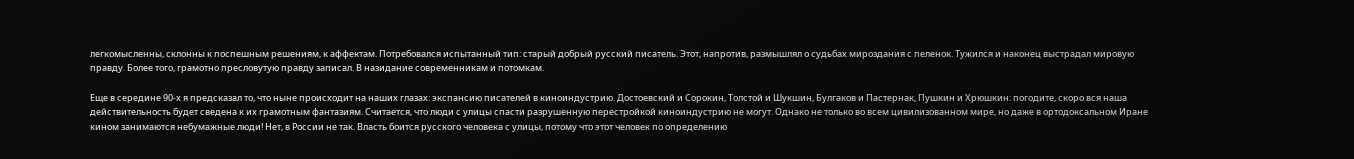легкомысленны, склонны к поспешным решениям, к аффектам. Потребовался испытанный тип: старый добрый русский писатель. Этот, напротив, размышлял о судьбах мироздания с пеленок. Тужился и наконец выстрадал мировую правду. Более того, грамотно пресловутую правду записал. В назидание современникам и потомкам.

Еще в середине 90-х я предсказал то, что ныне происходит на наших глазах: экспансию писателей в киноиндустрию. Достоевский и Сорокин, Толстой и Шукшин, Булгаков и Пастернак, Пушкин и Хрюшкин: погодите, скоро вся наша действительность будет сведена к их грамотным фантазиям. Считается, что люди с улицы спасти разрушенную перестройкой киноиндустрию не могут. Однако не только во всем цивилизованном мире, но даже в ортодоксальном Иране кином занимаются небумажные люди! Нет, в России не так. Власть боится русского человека с улицы, потому что этот человек по определению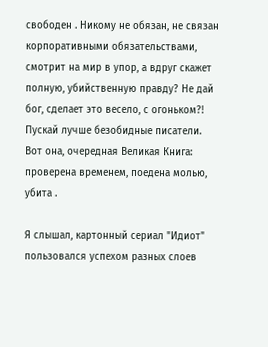свободен . Никому не обязан, не связан корпоративными обязательствами, смотрит на мир в упор, а вдруг скажет полную, убийственную правду? Не дай бог, сделает это весело, с огоньком?! Пускай лучше безобидные писатели. Вот она, очередная Великая Книга: проверена временем, поедена молью, убита .

Я слышал, картонный сериал "Идиот" пользовался успехом разных слоев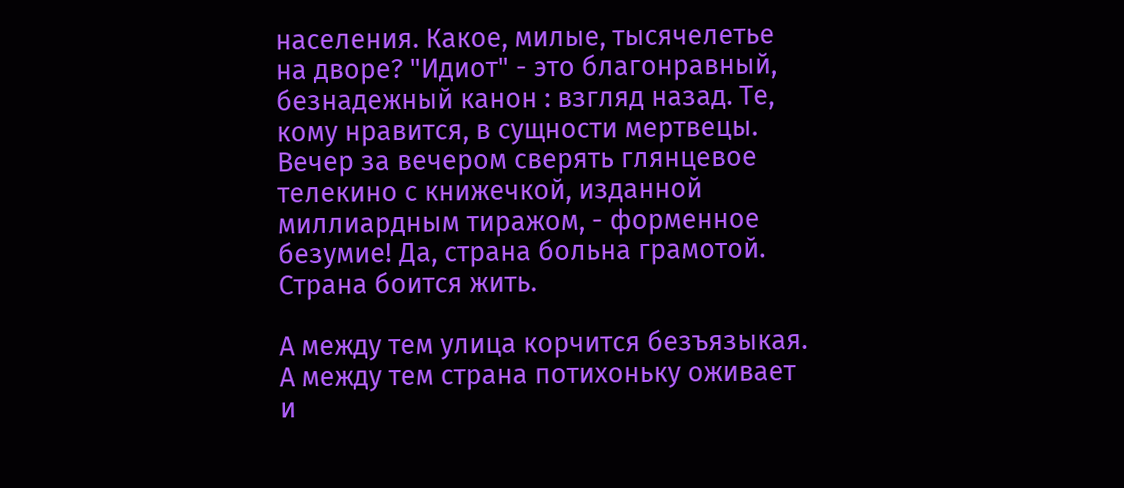населения. Какое, милые, тысячелетье на дворе? "Идиот" - это благонравный, безнадежный канон : взгляд назад. Те, кому нравится, в сущности мертвецы. Вечер за вечером сверять глянцевое телекино с книжечкой, изданной миллиардным тиражом, - форменное безумие! Да, страна больна грамотой. Страна боится жить.

А между тем улица корчится безъязыкая. А между тем страна потихоньку оживает и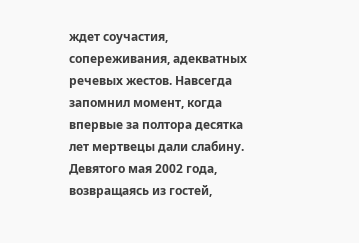ждет соучастия, сопереживания, адекватных речевых жестов. Навсегда запомнил момент, когда впервые за полтора десятка лет мертвецы дали слабину. Девятого мая 2002 года, возвращаясь из гостей,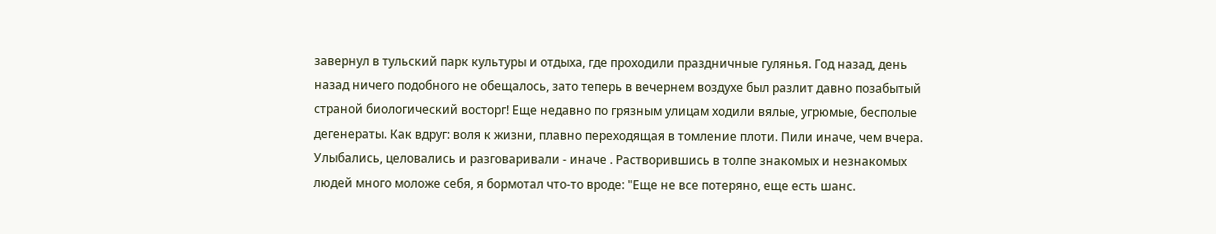завернул в тульский парк культуры и отдыха, где проходили праздничные гулянья. Год назад, день назад ничего подобного не обещалось, зато теперь в вечернем воздухе был разлит давно позабытый страной биологический восторг! Еще недавно по грязным улицам ходили вялые, угрюмые, бесполые дегенераты. Как вдруг: воля к жизни, плавно переходящая в томление плоти. Пили иначе, чем вчера. Улыбались, целовались и разговаривали - иначе . Растворившись в толпе знакомых и незнакомых людей много моложе себя, я бормотал что-то вроде: "Еще не все потеряно, еще есть шанс.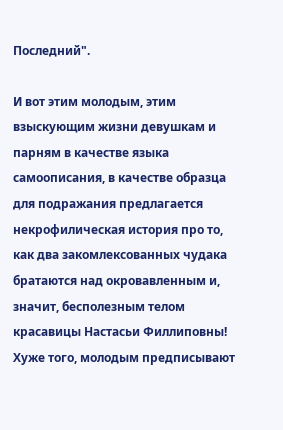Последний".

И вот этим молодым, этим взыскующим жизни девушкам и парням в качестве языка самоописания, в качестве образца для подражания предлагается некрофилическая история про то, как два закомлексованных чудака братаются над окровавленным и, значит, бесполезным телом красавицы Настасьи Филлиповны! Хуже того, молодым предписывают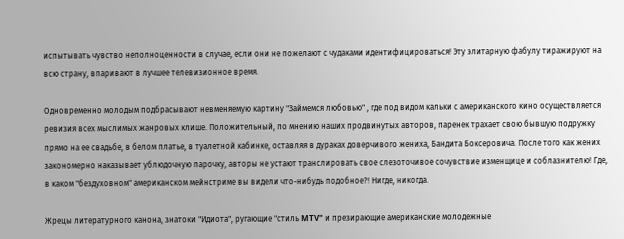испытывать чувство неполноценности в случае, если они не пожелают с чудаками идентифицироваться! Эту элитарную фабулу тиражируют на всю страну, впаривают в лучшее телевизионное время.

Одновременно молодым подбрасывают невменяемую картину "Займемся любовью" , где под видом кальки с американского кино осуществляется ревизия всех мыслимых жанровых клише. Положительный, по мнению наших продвинутых авторов, паренек трахает свою бывшую подружку прямо на ее свадьбе, в белом платье, в туалетной кабинке, оставляя в дураках доверчивого жениха, Бандита Боксеровича. После того как жених закономерно наказывает ублюдочную парочку, авторы не устают транслировать свое слезоточивое сочувствие изменщице и соблазнителю! Где, в каком "бездуховном" американском мейнстриме вы видели что-нибудь подобное?! Нигде, никогда.

Жрецы литературного канона, знатоки "Идиота", ругающие "стиль MTV" и презирающие американские молодежные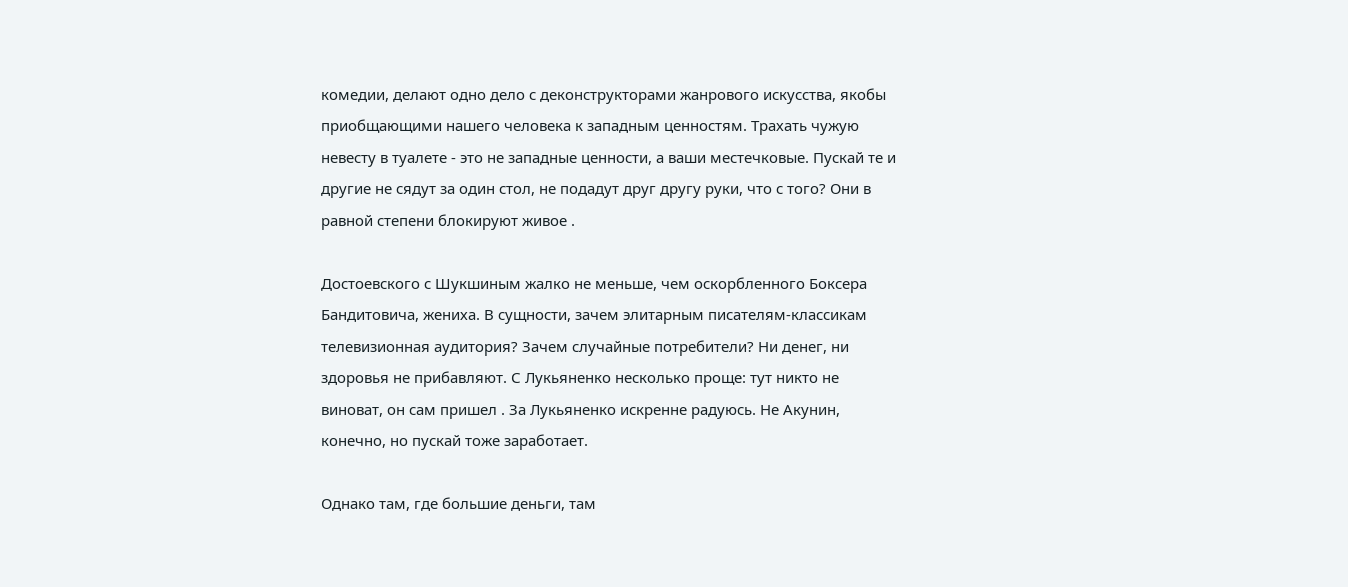комедии, делают одно дело с деконструкторами жанрового искусства, якобы приобщающими нашего человека к западным ценностям. Трахать чужую невесту в туалете - это не западные ценности, а ваши местечковые. Пускай те и другие не сядут за один стол, не подадут друг другу руки, что с того? Они в равной степени блокируют живое .

Достоевского с Шукшиным жалко не меньше, чем оскорбленного Боксера Бандитовича, жениха. В сущности, зачем элитарным писателям-классикам телевизионная аудитория? Зачем случайные потребители? Ни денег, ни здоровья не прибавляют. С Лукьяненко несколько проще: тут никто не виноват, он сам пришел . За Лукьяненко искренне радуюсь. Не Акунин, конечно, но пускай тоже заработает.

Однако там, где большие деньги, там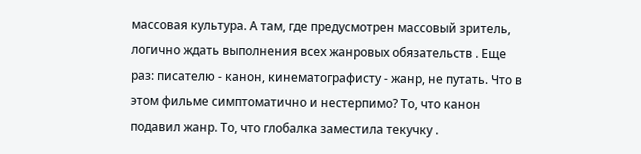массовая культура. А там, где предусмотрен массовый зритель, логично ждать выполнения всех жанровых обязательств . Еще раз: писателю - канон, кинематографисту - жанр, не путать. Что в этом фильме симптоматично и нестерпимо? То, что канон подавил жанр. То, что глобалка заместила текучку .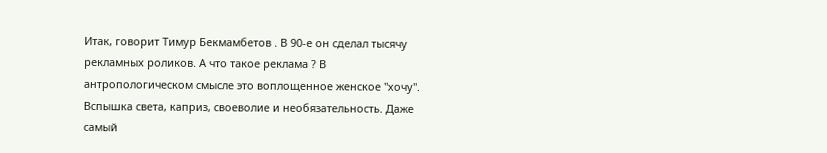Итак, говорит Тимур Бекмамбетов . В 90-е он сделал тысячу рекламных роликов. А что такое реклама ? В антропологическом смысле это воплощенное женское "хочу". Вспышка света, каприз, своеволие и необязательность. Даже самый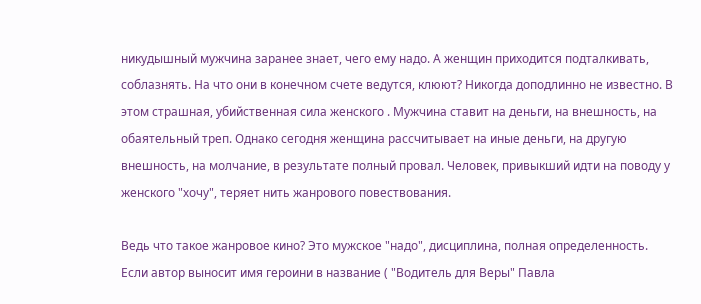никудышный мужчина заранее знает, чего ему надо. А женщин приходится подталкивать, соблазнять. На что они в конечном счете ведутся, клюют? Никогда доподлинно не известно. В этом страшная, убийственная сила женского . Мужчина ставит на деньги, на внешность, на обаятельный треп. Однако сегодня женщина рассчитывает на иные деньги, на другую внешность, на молчание, в результате полный провал. Человек, привыкший идти на поводу у женского "хочу", теряет нить жанрового повествования.

Ведь что такое жанровое кино? Это мужское "надо", дисциплина, полная определенность. Если автор выносит имя героини в название ( "Водитель для Веры" Павла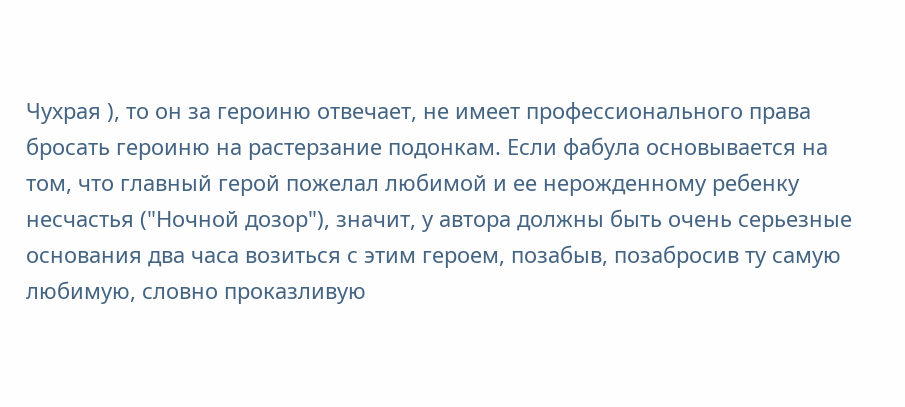Чухрая ), то он за героиню отвечает, не имеет профессионального права бросать героиню на растерзание подонкам. Если фабула основывается на том, что главный герой пожелал любимой и ее нерожденному ребенку несчастья ("Ночной дозор"), значит, у автора должны быть очень серьезные основания два часа возиться с этим героем, позабыв, позабросив ту самую любимую, словно проказливую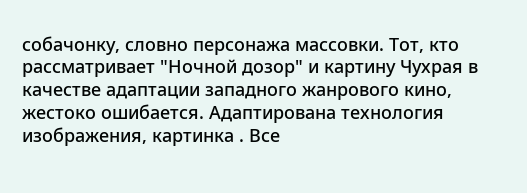собачонку, словно персонажа массовки. Тот, кто рассматривает "Ночной дозор" и картину Чухрая в качестве адаптации западного жанрового кино, жестоко ошибается. Адаптирована технология изображения, картинка . Все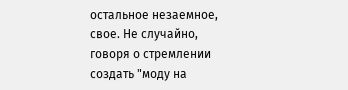остальное незаемное, свое. Не случайно, говоря о стремлении создать "моду на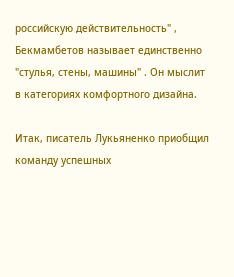российскую действительность" , Бекмамбетов называет единственно "стулья, стены, машины" . Он мыслит в категориях комфортного дизайна.

Итак, писатель Лукьяненко приобщил команду успешных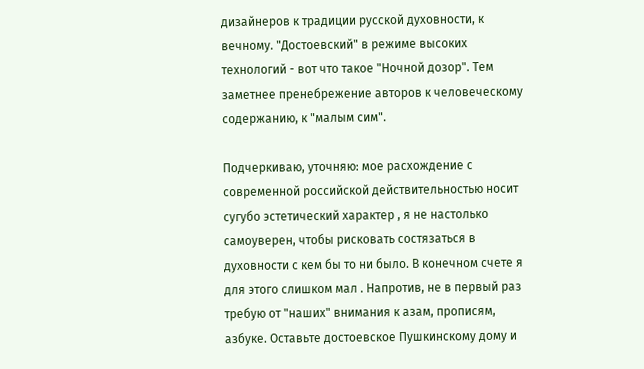дизайнеров к традиции русской духовности, к вечному. "Достоевский" в режиме высоких технологий - вот что такое "Ночной дозор". Тем заметнее пренебрежение авторов к человеческому содержанию, к "малым сим".

Подчеркиваю, уточняю: мое расхождение с современной российской действительностью носит сугубо эстетический характер , я не настолько самоуверен, чтобы рисковать состязаться в духовности с кем бы то ни было. В конечном счете я для этого слишком мал . Напротив, не в первый раз требую от "наших" внимания к азам, прописям, азбуке. Оставьте достоевское Пушкинскому дому и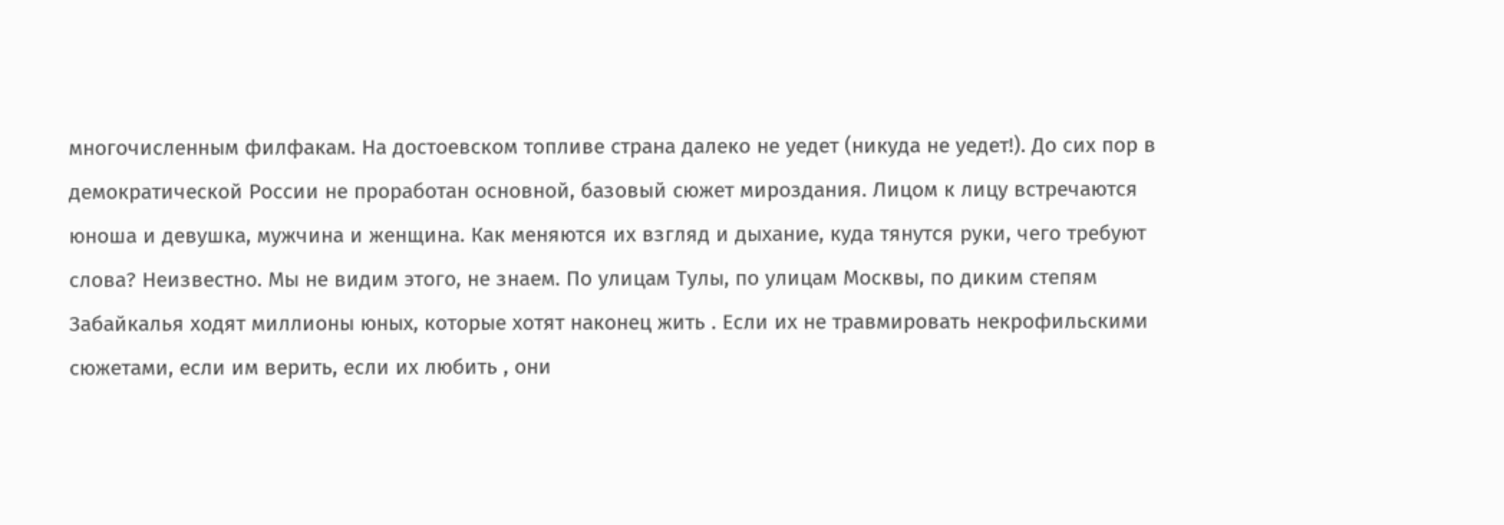многочисленным филфакам. На достоевском топливе страна далеко не уедет (никуда не уедет!). До сих пор в демократической России не проработан основной, базовый сюжет мироздания. Лицом к лицу встречаются юноша и девушка, мужчина и женщина. Как меняются их взгляд и дыхание, куда тянутся руки, чего требуют слова? Неизвестно. Мы не видим этого, не знаем. По улицам Тулы, по улицам Москвы, по диким степям Забайкалья ходят миллионы юных, которые хотят наконец жить . Если их не травмировать некрофильскими сюжетами, если им верить, если их любить , они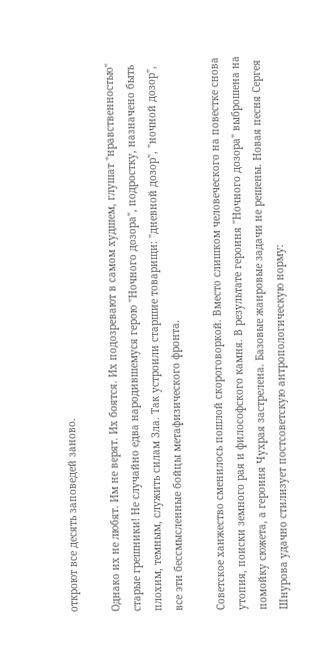откроют все десять заповедей заново.

Однако их не любят. Им не верят. Их боятся. Их подозревают в самом худшем, глушат "нравственностью" старые грешники! Не случайно едва народившемуся герою "Ночного дозора", подростку, назначено быть плохим, темным, служить силам Зла. Так устроили старшие товарищи: "дневной дозор", "ночной дозор", все эти бессмысленные бойцы метафизического фронта.

Советское ханжество сменилось пошлой скороговоркой. Вместо слишком человеческого на повестке снова утопия, поиски земного рая и философского камня. В результате героиня "Ночного дозора" выброшена на помойку сюжета, а героиня Чухрая застрелена. Базовые жанровые задачи не решены. Новая песня Сергея Шнурова удачно стилизует постсоветскую антропологическую норму: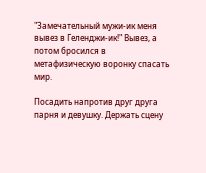"Замечательный мужи-ик меня вывез в Геленджи-ик!" Вывез, а потом бросился в метафизическую воронку спасать мир.

Посадить напротив друг друга парня и девушку. Держать сцену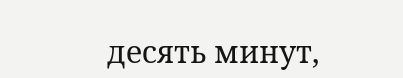десять минут,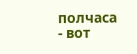полчаса - вот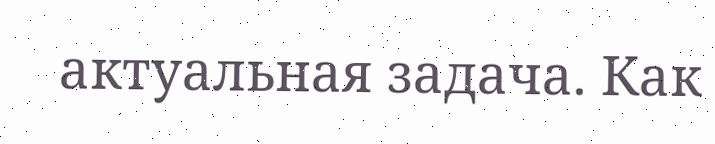актуальная задача. Как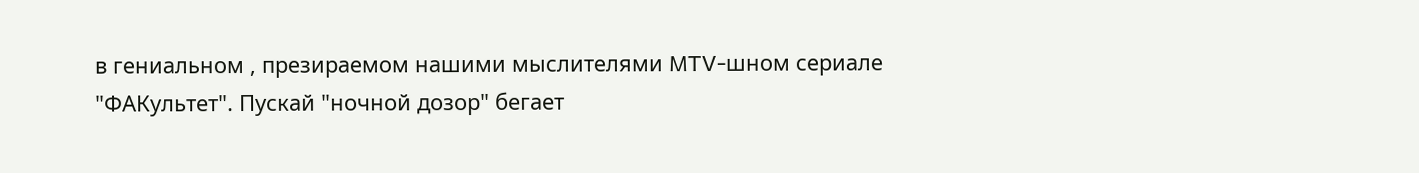в гениальном , презираемом нашими мыслителями MTV-шном сериале "ФАКультет". Пускай "ночной дозор" бегает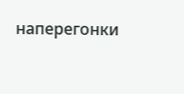наперегонки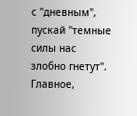с "дневным", пускай "темные силы нас злобно гнетут". Главное,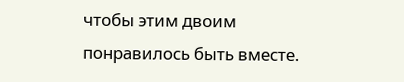чтобы этим двоим понравилось быть вместе.